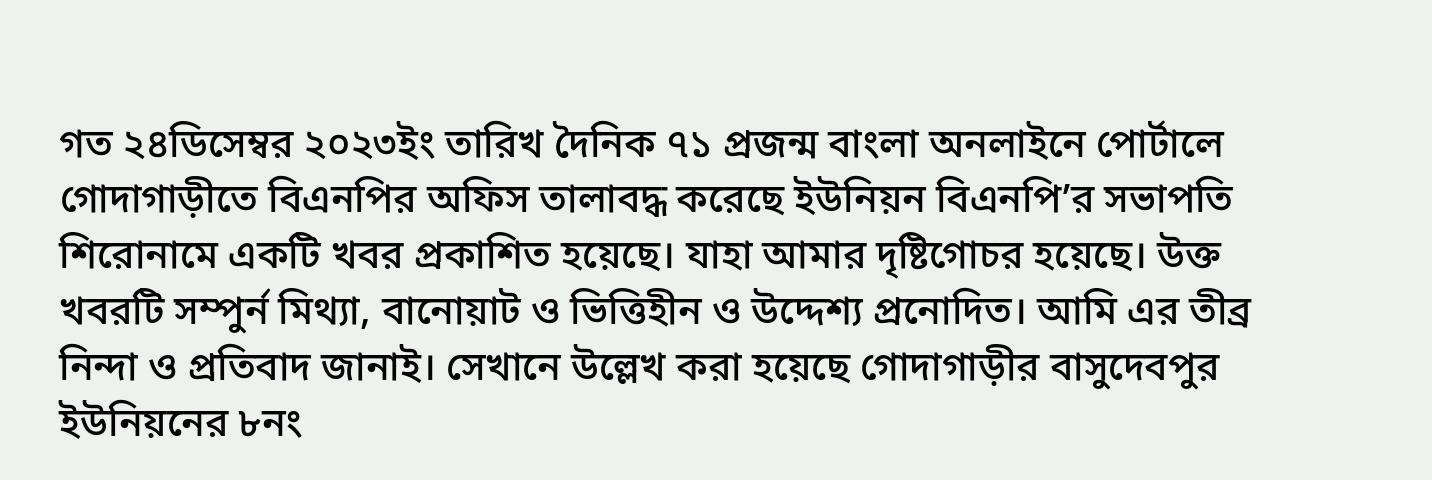গত ২৪ডিসেম্বর ২০২৩ইং তারিখ দৈনিক ৭১ প্রজন্ম বাংলা অনলাইনে পোর্টালে গোদাগাড়ীতে বিএনপির অফিস তালাবদ্ধ করেছে ইউনিয়ন বিএনপি’র সভাপতি শিরোনামে একটি খবর প্রকাশিত হয়েছে। যাহা আমার দৃষ্টিগোচর হয়েছে। উক্ত খবরটি সম্পুর্ন মিথ্যা, বানোয়াট ও ভিত্তিহীন ও উদ্দেশ্য প্রনোদিত। আমি এর তীব্র নিন্দা ও প্রতিবাদ জানাই। সেখানে উল্লেখ করা হয়েছে গোদাগাড়ীর বাসুদেবপুর ইউনিয়নের ৮নং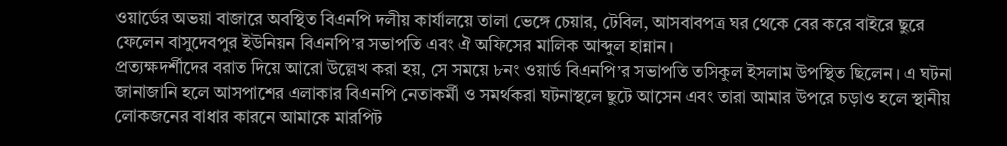ওয়ার্ডের অভয়া বাজারে অবস্থিত বিএনপি দলীয় কার্যালয়ে তালা ভেঙ্গে চেয়ার, টেবিল, আসবাবপত্র ঘর থেকে বের করে বাইরে ছুরে ফেলেন বাসুদেবপুর ইউনিয়ন বিএনপি’র সভাপতি এবং ঐ অফিসের মালিক আব্দুল হান্নান।
প্রত্যক্ষদর্শীদের বরাত দিয়ে আরো উল্লেখ করা হয়, সে সময়ে ৮নং ওয়ার্ড বিএনপি’র সভাপতি তসিকুল ইসলাম উপস্থিত ছিলেন। এ ঘটনা জানাজানি হলে আসপাশের এলাকার বিএনপি নেতাকর্মী ও সমর্থকরা ঘটনাস্থলে ছুটে আসেন এবং তারা আমার উপরে চড়াও হলে স্থানীয় লোকজনের বাধার কারনে আমাকে মারপিট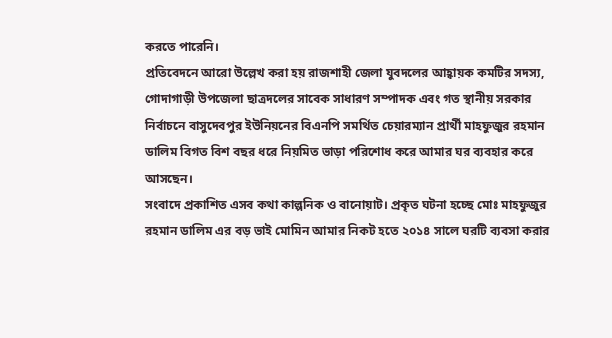করতে পারেনি।
প্রতিবেদনে আরো উল্লেখ করা হয় রাজশাহী জেলা যুবদলের আহ্বায়ক কমটির সদস্য, গোদাগাড়ী উপজেলা ছাত্রদলের সাবেক সাধারণ সম্পাদক এবং গত স্থানীয় সরকার নির্বাচনে বাসুদেবপুর ইউনিয়নের বিএনপি সমর্থিত চেয়ারম্যান প্রার্থী মাহফুজুর রহমান ডালিম বিগত বিশ বছর ধরে নিয়মিত ভাড়া পরিশোধ করে আমার ঘর ব্যবহার করে আসছেন।
সংবাদে প্রকাশিত এসব কথা কাল্পনিক ও বানোয়াট। প্রকৃত ঘটনা হচ্ছে মোঃ মাহফুজুর রহমান ডালিম এর বড় ভাই মোমিন আমার নিকট হতে ২০১৪ সালে ঘরটি ব্যবসা করার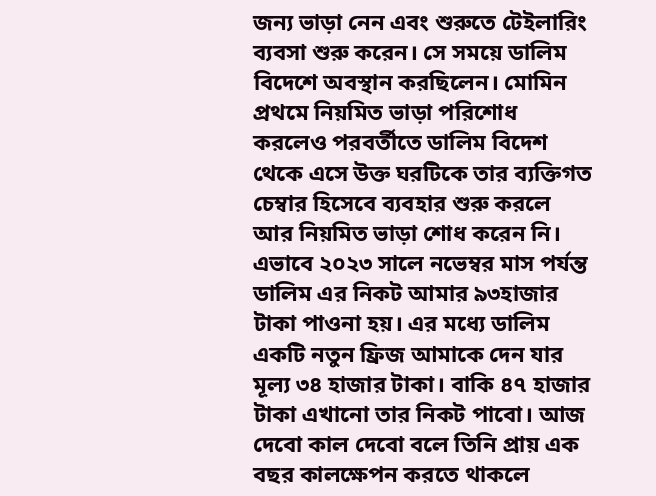জন্য ভাড়া নেন এবং শুরুতে টেইলারিং ব্যবসা শুরু করেন। সে সময়ে ডালিম বিদেশে অবস্থান করছিলেন। মোমিন প্রথমে নিয়মিত ভাড়া পরিশোধ করলেও পরবর্তীতে ডালিম বিদেশ থেকে এসে উক্ত ঘরটিকে তার ব্যক্তিগত চেম্বার হিসেবে ব্যবহার শুরু করলে আর নিয়মিত ভাড়া শোধ করেন নি। এভাবে ২০২৩ সালে নভেম্বর মাস পর্যন্ত ডালিম এর নিকট আমার ৯৩হাজার টাকা পাওনা হয়। এর মধ্যে ডালিম একটি নতুন ফ্রিজ আমাকে দেন যার মূল্য ৩৪ হাজার টাকা। বাকি ৪৭ হাজার টাকা এখানো তার নিকট পাবো। আজ দেবো কাল দেবো বলে তিনি প্রায় এক বছর কালক্ষেপন করতে থাকলে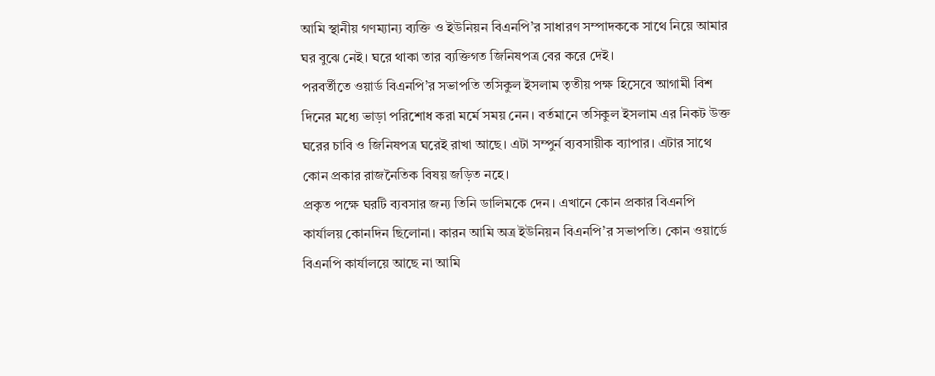আমি স্থানীয় গণম্যান্য ব্যক্তি ও ইউনিয়ন বিএনপি’র সাধারণ সম্পাদককে সাথে নিয়ে আমার ঘর বুঝে নেই। ঘরে থাকা তার ব্যক্তিগত জিনিষপত্র বের করে দেই।
পরবর্তীতে ওয়ার্ড বিএনপি’র সভাপতি তসিকুল ইসলাম তৃতীয় পক্ষ হিসেবে আগামী বিশ দিনের মধ্যে ভাড়া পরিশোধ করা মর্মে সময় নেন। বর্তমানে তসিকুল ইসলাম এর নিকট উক্ত ঘরের চাবি ও জিনিষপত্র ঘরেই রাখা আছে। এটা সম্পুর্ন ব্যবসায়ীক ব্যাপার। এটার সাথে কোন প্রকার রাজনৈতিক বিষয় জড়িত নহে।
প্রকৃত পক্ষে ঘরটি ব্যবসার জন্য তিনি ডালিমকে দেন। এখানে কোন প্রকার বিএনপি কার্যালয় কোনদিন ছিলোনা। কারন আমি অত্র ইউনিয়ন বিএনপি’র সভাপতি। কোন ওয়ার্ডে বিএনপি কার্যালয়ে আছে না আমি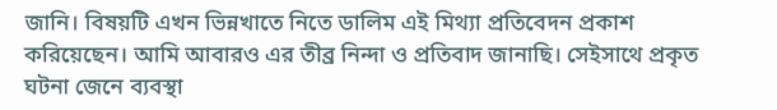জানি। বিষয়টি এখন ভিন্নখাতে নিতে ডালিম এই মিথ্যা প্রতিবেদন প্রকাশ করিয়েছেন। আমি আবারও এর তীব্র নিন্দা ও প্রতিবাদ জানাছি। সেইসাথে প্রকৃত ঘটনা জেনে ব্যবস্থা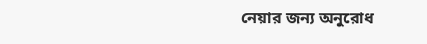নেয়ার জন্য অনুরোধ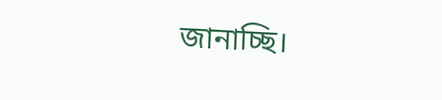জানাচ্ছি।